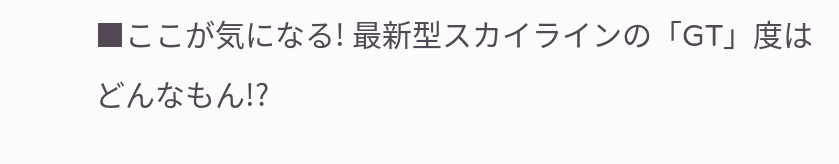■ここが気になる! 最新型スカイラインの「GT」度はどんなもん!?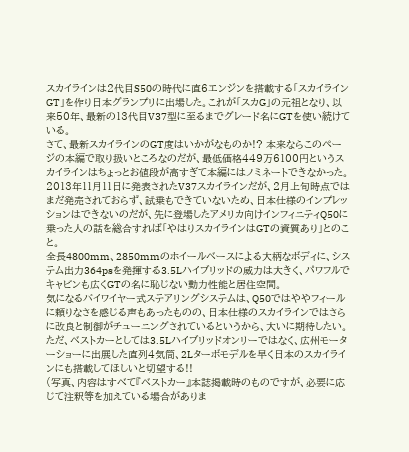スカイラインは2代目S50の時代に直6エンジンを搭載する「スカイラインGT」を作り日本グランプリに出場した。これが「スカG」の元祖となり、以来50年、最新の13代目V37型に至るまでグレード名にGTを使い続けている。
さて、最新スカイラインのGT度はいかがなものか!? 本来ならこのページの本編で取り扱いところなのだが、最低価格449万6100円というスカイラインはちょっとお値段が高すぎて本編にはノミネートできなかった。
2013年11月11日に発表されたV37スカイラインだが、2月上旬時点ではまだ発売されておらず、試乗もできていないため、日本仕様のインプレッションはできないのだが、先に登場したアメリカ向けインフィニティQ50に乗った人の話を総合すれば「やはりスカイラインはGTの資質あり」とのこと。
全長4800mm、2850mmのホイールベースによる大柄なボディに、システム出力364psを発揮する3.5Lハイブリッドの威力は大きく、パワフルでキャビンも広くGTの名に恥じない動力性能と居住空間。
気になるバイワイヤー式ステアリングシステムは、Q50ではややフィールに頼りなさを感じる声もあったものの、日本仕様のスカイラインではさらに改良と制御がチューニングされているというから、大いに期待したい。
ただ、ベストカーとしては3.5Lハイブリッドオンリーではなく、広州モーターショーに出展した直列4気筒、2Lターボモデルを早く日本のスカイラインにも搭載してほしいと切望する!!
(写真、内容はすべて『ベストカー』本誌掲載時のものですが、必要に応じて注釈等を加えている場合がありま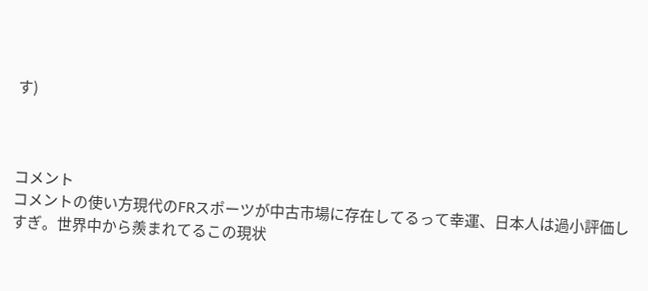す)



コメント
コメントの使い方現代のFRスポーツが中古市場に存在してるって幸運、日本人は過小評価しすぎ。世界中から羨まれてるこの現状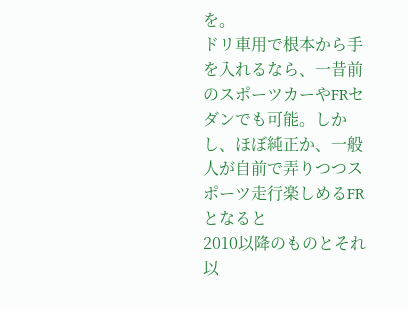を。
ドリ車用で根本から手を入れるなら、一昔前のスポーツカーやFRセダンでも可能。しかし、ほぼ純正か、一般人が自前で弄りつつスポーツ走行楽しめるFRとなると
2010以降のものとそれ以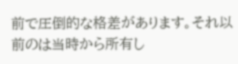前で圧倒的な格差があります。それ以前のは当時から所有し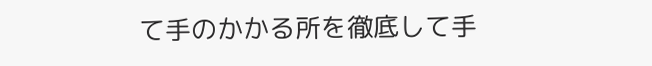て手のかかる所を徹底して手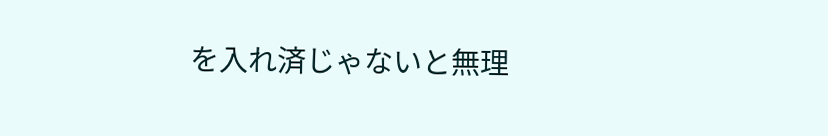を入れ済じゃないと無理